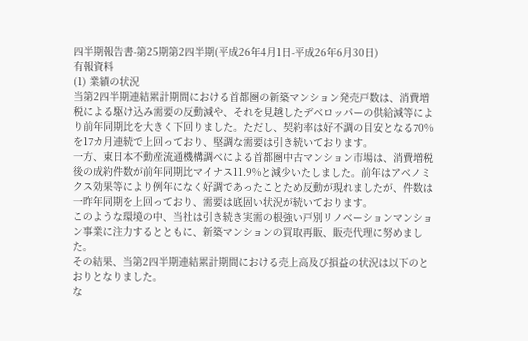四半期報告書-第25期第2四半期(平成26年4月1日-平成26年6月30日)
有報資料
(1) 業績の状況
当第2四半期連結累計期間における首都圏の新築マンション発売戸数は、消費増税による駆け込み需要の反動減や、それを見越したデベロッパーの供給減等により前年同期比を大きく下回りました。ただし、契約率は好不調の目安となる70%を17カ月連続で上回っており、堅調な需要は引き続いております。
一方、東日本不動産流通機構調べによる首都圏中古マンション市場は、消費増税後の成約件数が前年同期比マイナス11.9%と減少いたしました。前年はアベノミクス効果等により例年になく好調であったことため反動が現れましたが、件数は一昨年同期を上回っており、需要は底固い状況が続いております。
このような環境の中、当社は引き続き実需の根強い戸別リノベーションマンション事業に注力するとともに、新築マンションの買取再販、販売代理に努めました。
その結果、当第2四半期連結累計期間における売上高及び損益の状況は以下のとおりとなりました。
な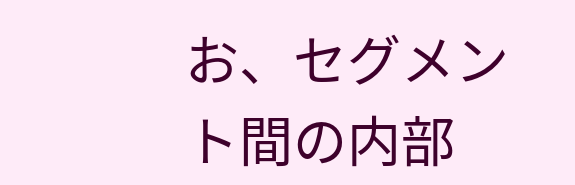お、セグメント間の内部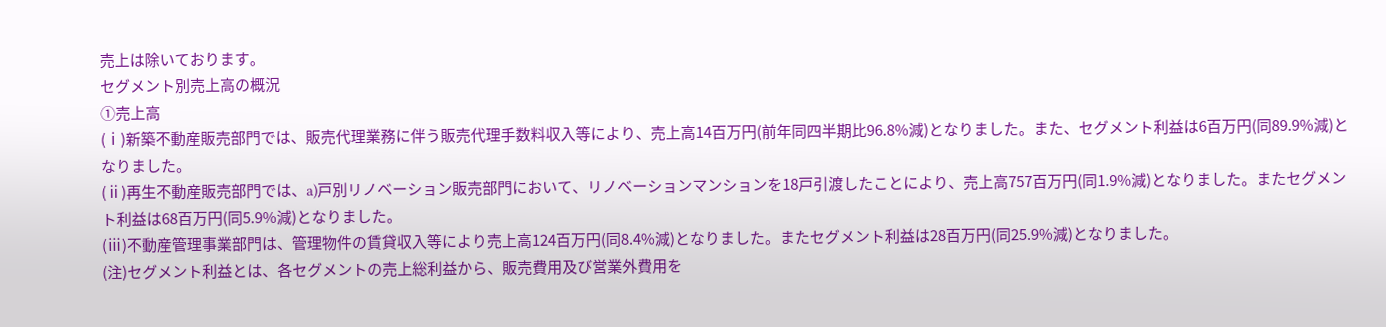売上は除いております。
セグメント別売上高の概況
①売上高
(ⅰ)新築不動産販売部門では、販売代理業務に伴う販売代理手数料収入等により、売上高14百万円(前年同四半期比96.8%減)となりました。また、セグメント利益は6百万円(同89.9%減)となりました。
(ⅱ)再生不動産販売部門では、a)戸別リノベーション販売部門において、リノベーションマンションを18戸引渡したことにより、売上高757百万円(同1.9%減)となりました。またセグメント利益は68百万円(同5.9%減)となりました。
(ⅲ)不動産管理事業部門は、管理物件の賃貸収入等により売上高124百万円(同8.4%減)となりました。またセグメント利益は28百万円(同25.9%減)となりました。
(注)セグメント利益とは、各セグメントの売上総利益から、販売費用及び営業外費用を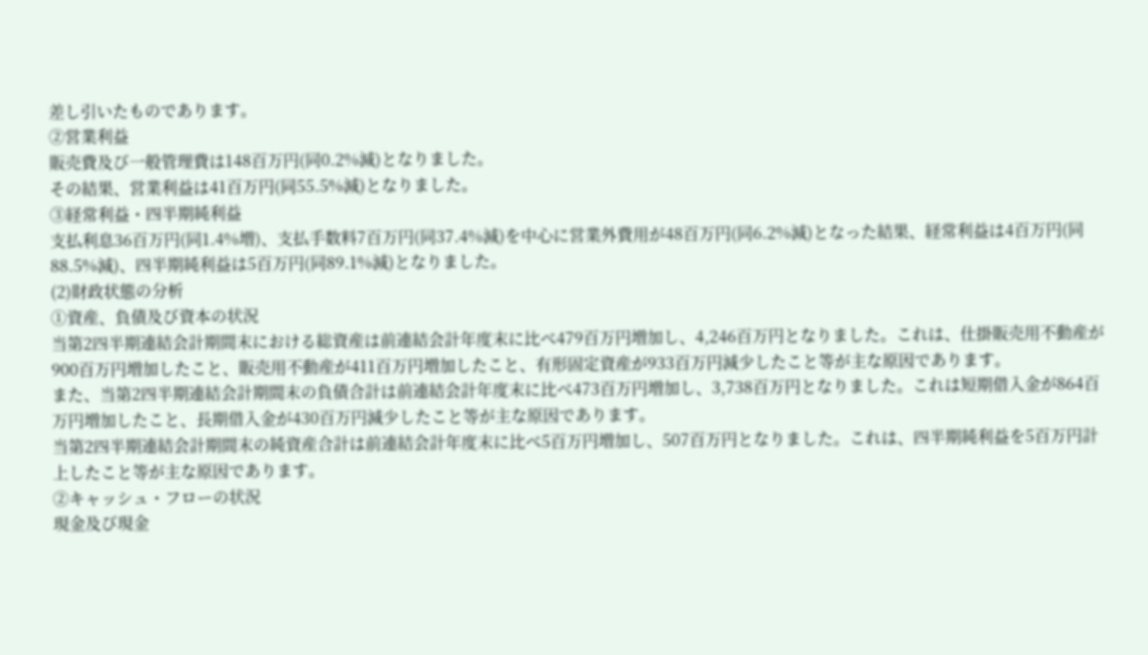差し引いたものであります。
②営業利益
販売費及び一般管理費は148百万円(同0.2%減)となりました。
その結果、営業利益は41百万円(同55.5%減)となりました。
③経常利益・四半期純利益
支払利息36百万円(同1.4%増)、支払手数料7百万円(同37.4%減)を中心に営業外費用が48百万円(同6.2%減)となった結果、経常利益は4百万円(同88.5%減)、四半期純利益は5百万円(同89.1%減)となりました。
(2)財政状態の分析
①資産、負債及び資本の状況
当第2四半期連結会計期間末における総資産は前連結会計年度末に比べ479百万円増加し、4,246百万円となりました。これは、仕掛販売用不動産が900百万円増加したこと、販売用不動産が411百万円増加したこと、有形固定資産が933百万円減少したこと等が主な原因であります。
また、当第2四半期連結会計期間末の負債合計は前連結会計年度末に比べ473百万円増加し、3,738百万円となりました。これは短期借入金が864百万円増加したこと、長期借入金が430百万円減少したこと等が主な原因であります。
当第2四半期連結会計期間末の純資産合計は前連結会計年度末に比べ5百万円増加し、507百万円となりました。これは、四半期純利益を5百万円計上したこと等が主な原因であります。
②キャッシュ・フローの状況
現金及び現金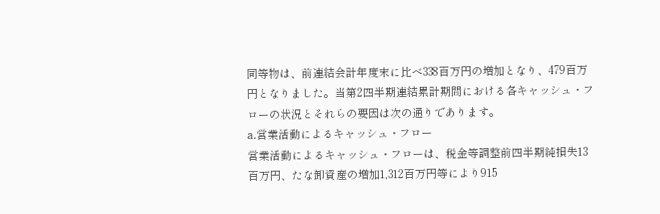同等物は、前連結会計年度末に比べ338百万円の増加となり、479百万円となりました。当第2四半期連結累計期間における各キャッシュ・フローの状況とそれらの要因は次の通りであります。
a.営業活動によるキャッシュ・フロー
営業活動によるキャッシュ・フローは、税金等調整前四半期純損失13百万円、たな卸資産の増加1,312百万円等により915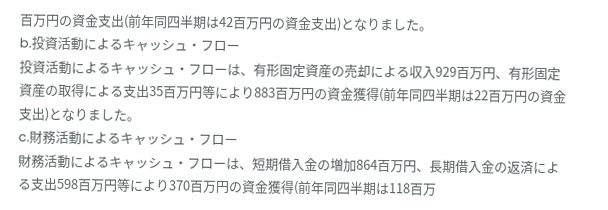百万円の資金支出(前年同四半期は42百万円の資金支出)となりました。
b.投資活動によるキャッシュ・フロー
投資活動によるキャッシュ・フローは、有形固定資産の売却による収入929百万円、有形固定資産の取得による支出35百万円等により883百万円の資金獲得(前年同四半期は22百万円の資金支出)となりました。
c.財務活動によるキャッシュ・フロー
財務活動によるキャッシュ・フローは、短期借入金の増加864百万円、長期借入金の返済による支出598百万円等により370百万円の資金獲得(前年同四半期は118百万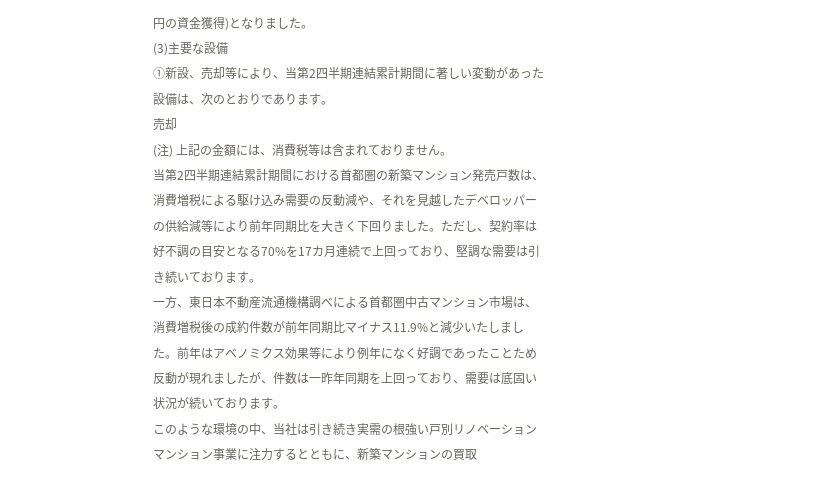円の資金獲得)となりました。
(3)主要な設備
①新設、売却等により、当第2四半期連結累計期間に著しい変動があった設備は、次のとおりであります。
売却
(注) 上記の金額には、消費税等は含まれておりません。
当第2四半期連結累計期間における首都圏の新築マンション発売戸数は、消費増税による駆け込み需要の反動減や、それを見越したデベロッパーの供給減等により前年同期比を大きく下回りました。ただし、契約率は好不調の目安となる70%を17カ月連続で上回っており、堅調な需要は引き続いております。
一方、東日本不動産流通機構調べによる首都圏中古マンション市場は、消費増税後の成約件数が前年同期比マイナス11.9%と減少いたしました。前年はアベノミクス効果等により例年になく好調であったことため反動が現れましたが、件数は一昨年同期を上回っており、需要は底固い状況が続いております。
このような環境の中、当社は引き続き実需の根強い戸別リノベーションマンション事業に注力するとともに、新築マンションの買取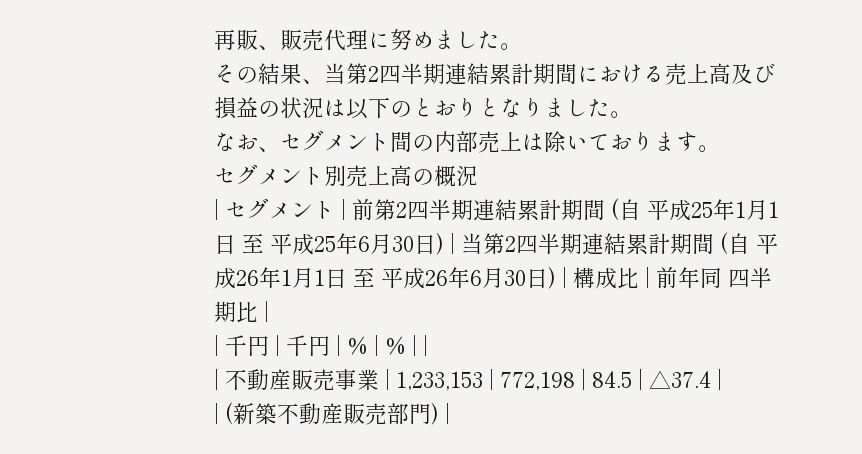再販、販売代理に努めました。
その結果、当第2四半期連結累計期間における売上高及び損益の状況は以下のとおりとなりました。
なお、セグメント間の内部売上は除いております。
セグメント別売上高の概況
| セグメント | 前第2四半期連結累計期間 (自 平成25年1月1日 至 平成25年6月30日) | 当第2四半期連結累計期間 (自 平成26年1月1日 至 平成26年6月30日) | 構成比 | 前年同 四半期比 |
| 千円 | 千円 | % | % | |
| 不動産販売事業 | 1,233,153 | 772,198 | 84.5 | △37.4 |
| (新築不動産販売部門) |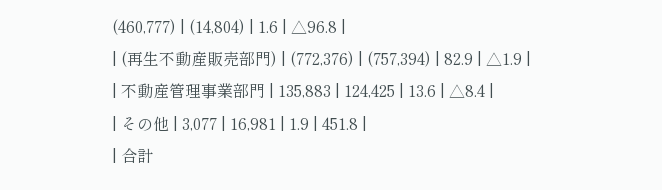(460,777) | (14,804) | 1.6 | △96.8 |
| (再生不動産販売部門) | (772,376) | (757,394) | 82.9 | △1.9 |
| 不動産管理事業部門 | 135,883 | 124,425 | 13.6 | △8.4 |
| その他 | 3,077 | 16,981 | 1.9 | 451.8 |
| 合計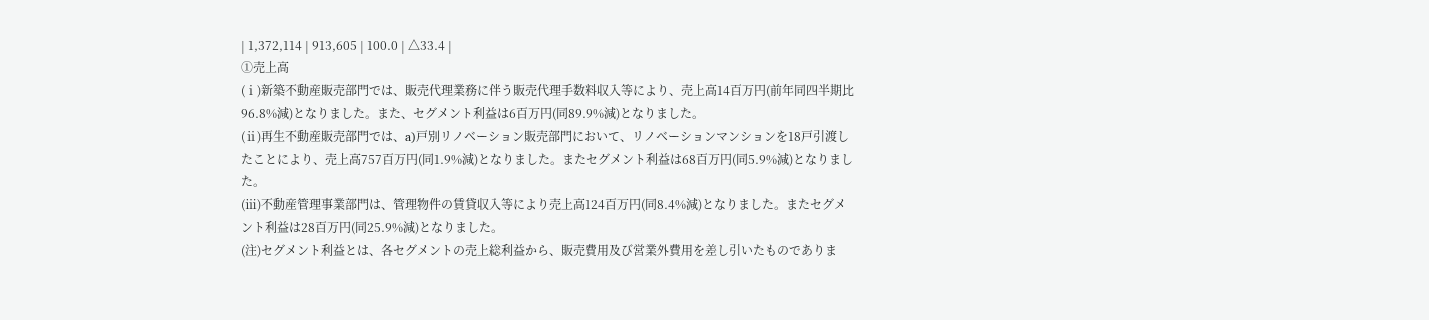| 1,372,114 | 913,605 | 100.0 | △33.4 |
①売上高
(ⅰ)新築不動産販売部門では、販売代理業務に伴う販売代理手数料収入等により、売上高14百万円(前年同四半期比96.8%減)となりました。また、セグメント利益は6百万円(同89.9%減)となりました。
(ⅱ)再生不動産販売部門では、a)戸別リノベーション販売部門において、リノベーションマンションを18戸引渡したことにより、売上高757百万円(同1.9%減)となりました。またセグメント利益は68百万円(同5.9%減)となりました。
(ⅲ)不動産管理事業部門は、管理物件の賃貸収入等により売上高124百万円(同8.4%減)となりました。またセグメント利益は28百万円(同25.9%減)となりました。
(注)セグメント利益とは、各セグメントの売上総利益から、販売費用及び営業外費用を差し引いたものでありま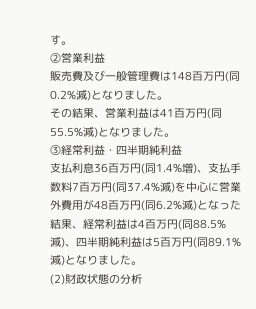す。
②営業利益
販売費及び一般管理費は148百万円(同0.2%減)となりました。
その結果、営業利益は41百万円(同55.5%減)となりました。
③経常利益・四半期純利益
支払利息36百万円(同1.4%増)、支払手数料7百万円(同37.4%減)を中心に営業外費用が48百万円(同6.2%減)となった結果、経常利益は4百万円(同88.5%減)、四半期純利益は5百万円(同89.1%減)となりました。
(2)財政状態の分析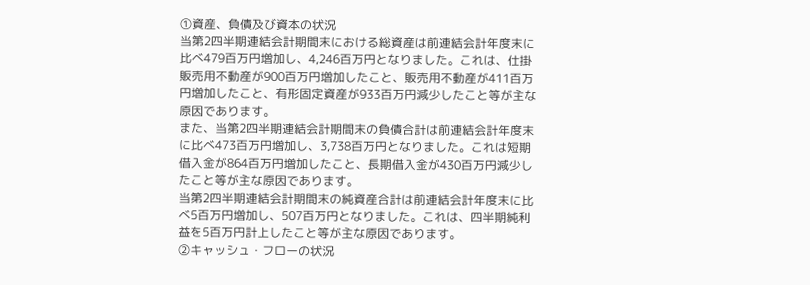①資産、負債及び資本の状況
当第2四半期連結会計期間末における総資産は前連結会計年度末に比べ479百万円増加し、4,246百万円となりました。これは、仕掛販売用不動産が900百万円増加したこと、販売用不動産が411百万円増加したこと、有形固定資産が933百万円減少したこと等が主な原因であります。
また、当第2四半期連結会計期間末の負債合計は前連結会計年度末に比べ473百万円増加し、3,738百万円となりました。これは短期借入金が864百万円増加したこと、長期借入金が430百万円減少したこと等が主な原因であります。
当第2四半期連結会計期間末の純資産合計は前連結会計年度末に比べ5百万円増加し、507百万円となりました。これは、四半期純利益を5百万円計上したこと等が主な原因であります。
②キャッシュ・フローの状況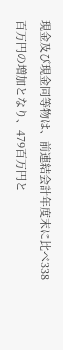現金及び現金同等物は、前連結会計年度末に比べ338百万円の増加となり、479百万円と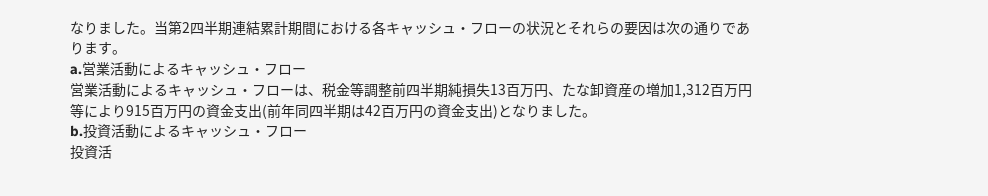なりました。当第2四半期連結累計期間における各キャッシュ・フローの状況とそれらの要因は次の通りであります。
a.営業活動によるキャッシュ・フロー
営業活動によるキャッシュ・フローは、税金等調整前四半期純損失13百万円、たな卸資産の増加1,312百万円等により915百万円の資金支出(前年同四半期は42百万円の資金支出)となりました。
b.投資活動によるキャッシュ・フロー
投資活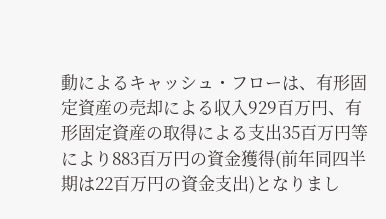動によるキャッシュ・フローは、有形固定資産の売却による収入929百万円、有形固定資産の取得による支出35百万円等により883百万円の資金獲得(前年同四半期は22百万円の資金支出)となりまし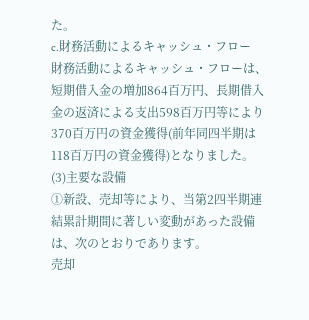た。
c.財務活動によるキャッシュ・フロー
財務活動によるキャッシュ・フローは、短期借入金の増加864百万円、長期借入金の返済による支出598百万円等により370百万円の資金獲得(前年同四半期は118百万円の資金獲得)となりました。
(3)主要な設備
①新設、売却等により、当第2四半期連結累計期間に著しい変動があった設備は、次のとおりであります。
売却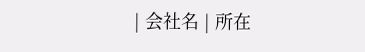| 会社名 | 所在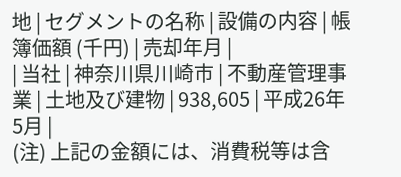地 | セグメントの名称 | 設備の内容 | 帳簿価額 (千円) | 売却年月 |
| 当社 | 神奈川県川崎市 | 不動産管理事業 | 土地及び建物 | 938,605 | 平成26年5月 |
(注) 上記の金額には、消費税等は含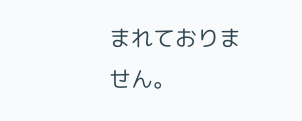まれておりません。